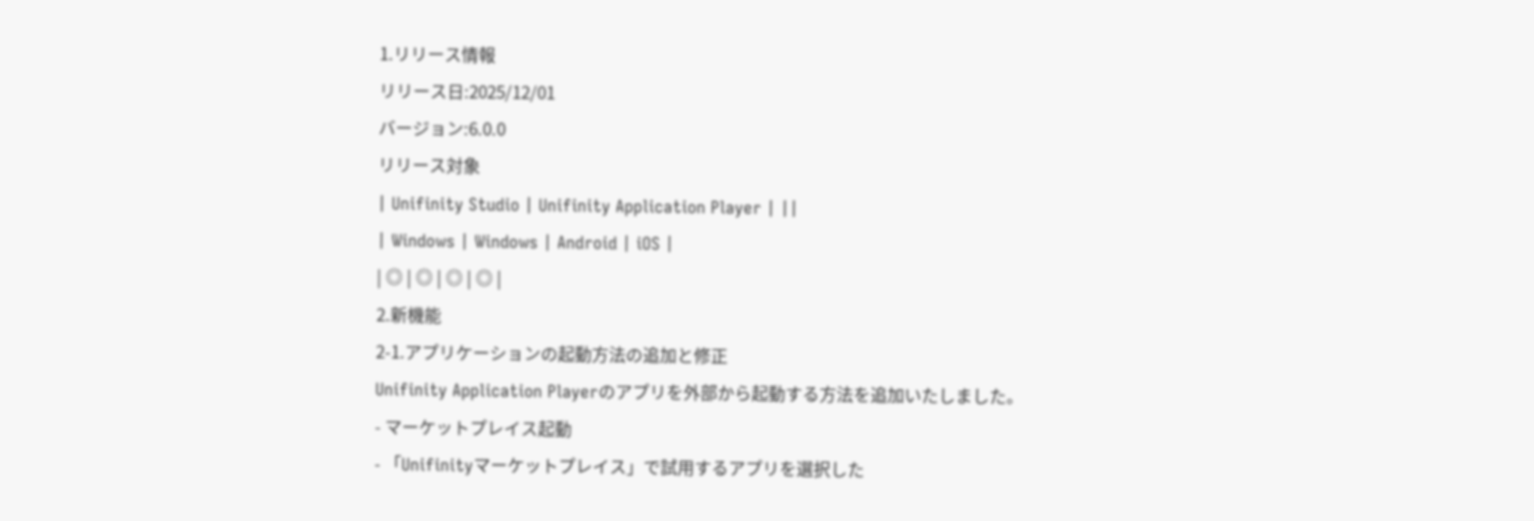1.リリース情報
リリース日:2025/12/01
バージョン:6.0.0
リリース対象
| Unifinity Studio | Unifinity Application Player | ||
| Windows | Windows | Android | iOS |
| ◎ | ◎ | ◎ | ◎ |
2.新機能
2-1.アプリケーションの起動方法の追加と修正
Unifinity Application Playerのアプリを外部から起動する方法を追加いたしました。
- マーケットプレイス起動
- 「Unifinityマーケットプレイス」で試用するアプリを選択した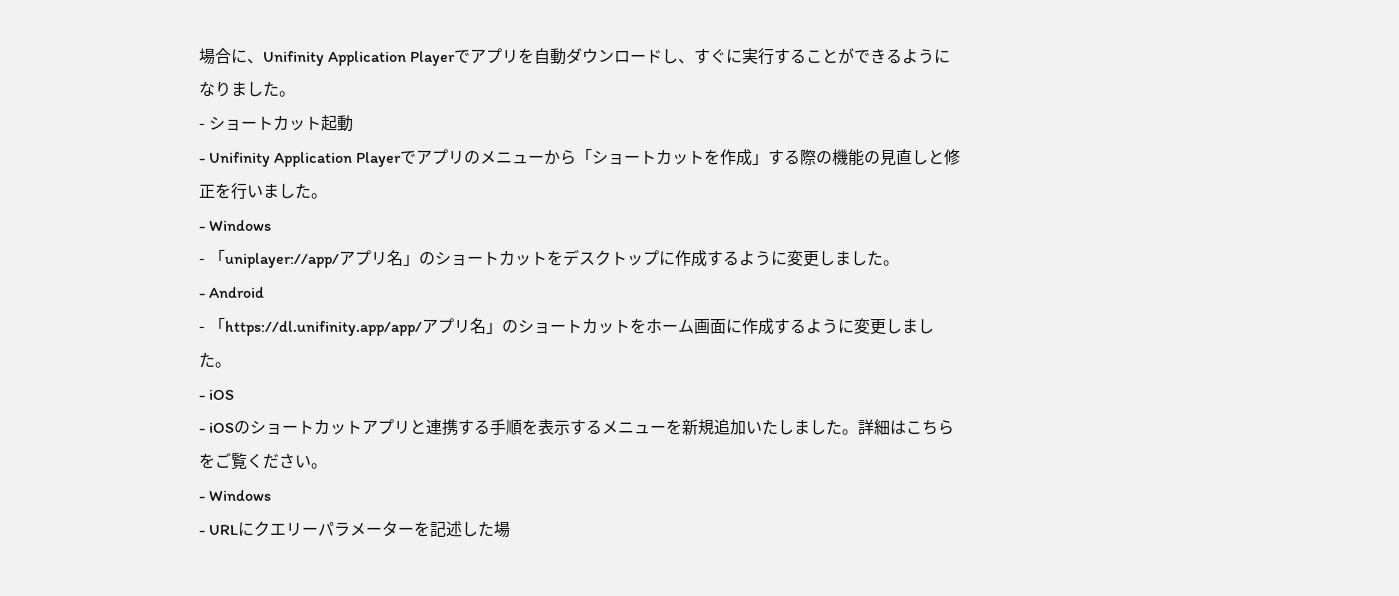場合に、Unifinity Application Playerでアプリを自動ダウンロードし、すぐに実行することができるようになりました。
- ショートカット起動
- Unifinity Application Playerでアプリのメニューから「ショートカットを作成」する際の機能の見直しと修正を行いました。
- Windows
- 「uniplayer://app/アプリ名」のショートカットをデスクトップに作成するように変更しました。
- Android
- 「https://dl.unifinity.app/app/アプリ名」のショートカットをホーム画面に作成するように変更しました。
- iOS
- iOSのショートカットアプリと連携する手順を表示するメニューを新規追加いたしました。詳細はこちらをご覧ください。
- Windows
- URLにクエリーパラメーターを記述した場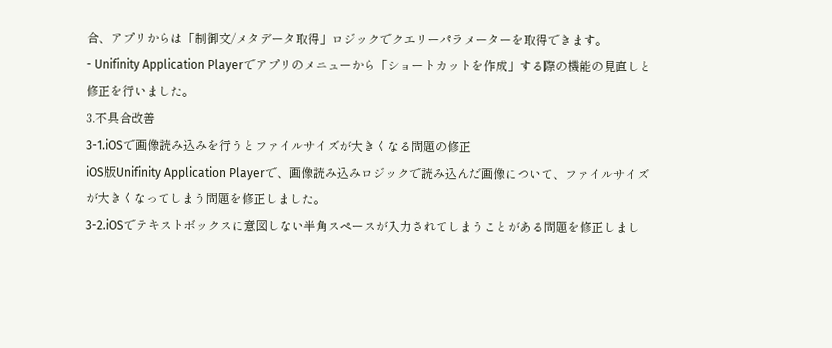合、アプリからは「制御文/メタデータ取得」ロジックでクエリーパラメーターを取得できます。
- Unifinity Application Playerでアプリのメニューから「ショートカットを作成」する際の機能の見直しと修正を行いました。
3.不具合改善
3-1.iOSで画像読み込みを行うとファイルサイズが大きくなる問題の修正
iOS版Unifinity Application Playerで、画像読み込みロジックで読み込んだ画像について、ファイルサイズが大きくなってしまう問題を修正しました。
3-2.iOSでテキストボックスに意図しない半角スペースが入力されてしまうことがある問題を修正しまし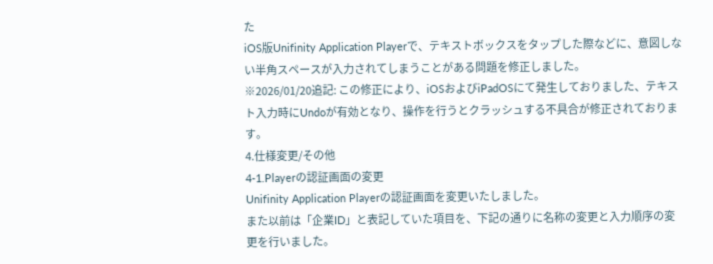た
iOS版Unifinity Application Playerで、テキストボックスをタップした際などに、意図しない半角スペースが入力されてしまうことがある問題を修正しました。
※2026/01/20追記: この修正により、iOSおよびiPadOSにて発生しておりました、テキスト入力時にUndoが有効となり、操作を行うとクラッシュする不具合が修正されております。
4.仕様変更/その他
4-1.Playerの認証画面の変更
Unifinity Application Playerの認証画面を変更いたしました。
また以前は「企業ID」と表記していた項目を、下記の通りに名称の変更と入力順序の変更を行いました。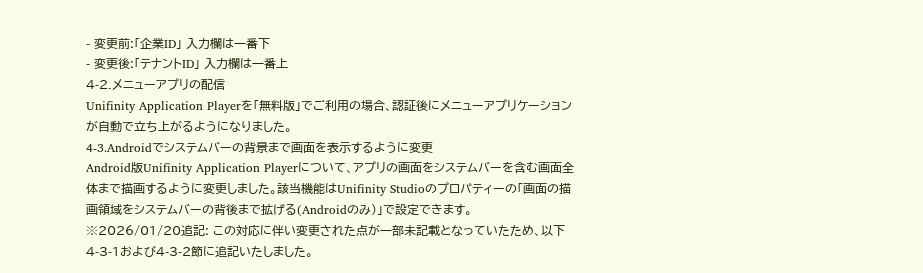- 変更前:「企業ID」 入力欄は一番下
- 変更後:「テナントID」 入力欄は一番上
4-2.メニューアプリの配信
Unifinity Application Playerを「無料版」でご利用の場合、認証後にメニューアプリケーションが自動で立ち上がるようになりました。
4-3.Androidでシステムバーの背景まで画面を表示するように変更
Android版Unifinity Application Playerについて、アプリの画面をシステムバーを含む画面全体まで描画するように変更しました。該当機能はUnifinity Studioのプロパティーの「画面の描画領域をシステムバーの背後まで拡げる(Androidのみ)」で設定できます。
※2026/01/20追記: この対応に伴い変更された点が一部未記載となっていたため、以下4-3-1および4-3-2節に追記いたしました。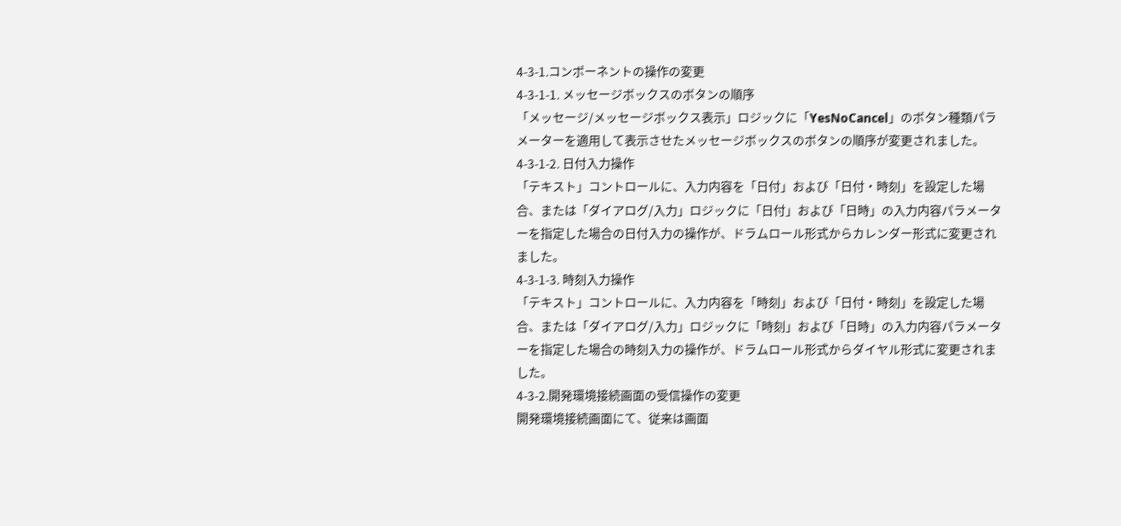4-3-1.コンポーネントの操作の変更
4-3-1-1. メッセージボックスのボタンの順序
「メッセージ/メッセージボックス表示」ロジックに「YesNoCancel」のボタン種類パラメーターを適用して表示させたメッセージボックスのボタンの順序が変更されました。
4-3-1-2. 日付入力操作
「テキスト」コントロールに、入力内容を「日付」および「日付・時刻」を設定した場合、または「ダイアログ/入力」ロジックに「日付」および「日時」の入力内容パラメーターを指定した場合の日付入力の操作が、ドラムロール形式からカレンダー形式に変更されました。
4-3-1-3. 時刻入力操作
「テキスト」コントロールに、入力内容を「時刻」および「日付・時刻」を設定した場合、または「ダイアログ/入力」ロジックに「時刻」および「日時」の入力内容パラメーターを指定した場合の時刻入力の操作が、ドラムロール形式からダイヤル形式に変更されました。
4-3-2.開発環境接続画面の受信操作の変更
開発環境接続画面にて、従来は画面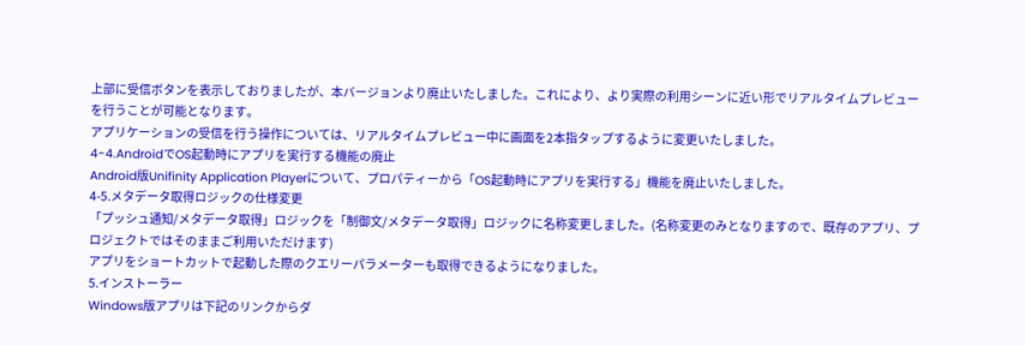上部に受信ボタンを表示しておりましたが、本バージョンより廃止いたしました。これにより、より実際の利用シーンに近い形でリアルタイムプレビューを行うことが可能となります。
アプリケーションの受信を行う操作については、リアルタイムプレビュー中に画面を2本指タップするように変更いたしました。
4-4.AndroidでOS起動時にアプリを実行する機能の廃止
Android版Unifinity Application Playerについて、プロパティーから「OS起動時にアプリを実行する」機能を廃止いたしました。
4-5.メタデータ取得ロジックの仕様変更
「プッシュ通知/メタデータ取得」ロジックを「制御文/メタデータ取得」ロジックに名称変更しました。(名称変更のみとなりますので、既存のアプリ、プロジェクトではそのままご利用いただけます)
アプリをショートカットで起動した際のクエリーパラメーターも取得できるようになりました。
5.インストーラー
Windows版アプリは下記のリンクからダ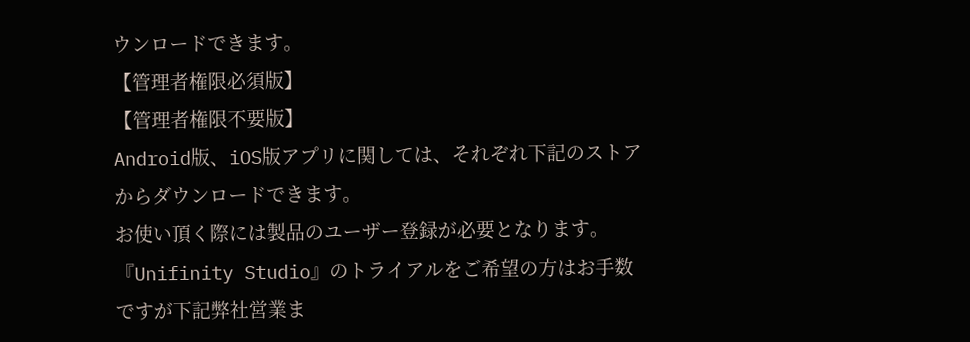ウンロードできます。
【管理者権限必須版】
【管理者権限不要版】
Android版、iOS版アプリに関しては、それぞれ下記のストアからダウンロードできます。
お使い頂く際には製品のユーザー登録が必要となります。
『Unifinity Studio』のトライアルをご希望の方はお手数ですが下記弊社営業ま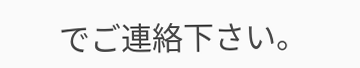でご連絡下さい。